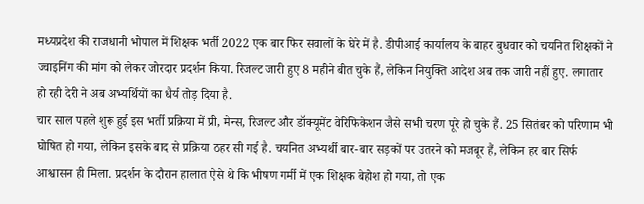मध्यप्रदेश की राजधानी भोपाल में शिक्षक भर्ती 2022 एक बार फिर सवालों के घेरे में है. डीपीआई कार्यालय के बाहर बुधवार को चयनित शिक्षकों ने ज्वाइनिंग की मांग को लेकर जोरदार प्रदर्शन किया. रिजल्ट जारी हुए 8 महीने बीत चुके हैं, लेकिन नियुक्ति आदेश अब तक जारी नहीं हुए. लगातार हो रही देरी ने अब अभ्यर्थियों का धैर्य तोड़ दिया है.
चार साल पहले शुरू हुई इस भर्ती प्रक्रिया में प्री, मेन्स, रिजल्ट और डॉक्यूमेंट वेरिफिकेशन जैसे सभी चरण पूरे हो चुके हैं. 25 सितंबर को परिणाम भी घोषित हो गया, लेकिन इसके बाद से प्रक्रिया ठहर सी गई है. चयनित अभ्यर्थी बार-बार सड़कों पर उतरने को मजबूर हैं, लेकिन हर बार सिर्फ आश्वासन ही मिला. प्रदर्शन के दौरान हालात ऐसे थे कि भीषण गर्मी में एक शिक्षक बेहोश हो गया, तो एक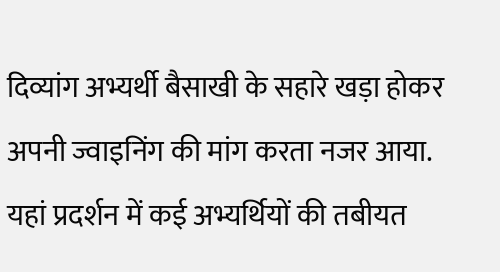दिव्यांग अभ्यर्थी बैसाखी के सहारे खड़ा होकर अपनी ज्वाइनिंग की मांग करता नजर आया. यहां प्रदर्शन में कई अभ्यर्थियों की तबीयत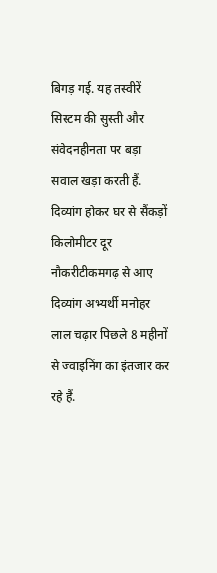बिगड़ गई. यह तस्वीरें सिस्टम की सुस्ती और संवेदनहीनता पर बड़ा सवाल खड़ा करती हैं.
दिव्यांग होकर घर से सैंकड़ों किलोमीटर दूर नौकरीटीकमगढ़ से आए दिव्यांग अभ्यर्थी मनोहर लाल चढ़ार पिछले 8 महीनों से ज्वाइनिंग का इंतजार कर रहे हैं.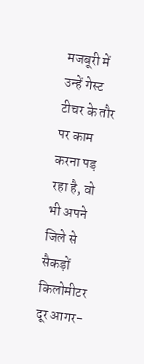मजबूरी में उन्हें गेस्ट टीचर के तौर पर काम करना पड़ रहा है, वो भी अपने जिले से सैकड़ों किलोमीटर दूर आगर-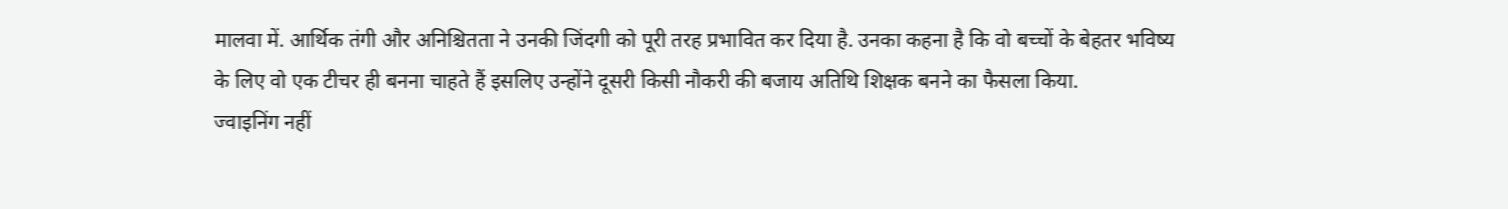मालवा में. आर्थिक तंगी और अनिश्चितता ने उनकी जिंदगी को पूरी तरह प्रभावित कर दिया है. उनका कहना है कि वो बच्चों के बेहतर भविष्य के लिए वो एक टीचर ही बनना चाहते हैं इसलिए उन्होंने दूसरी किसी नौकरी की बजाय अतिथि शिक्षक बनने का फैसला किया.
ज्वाइनिंग नहीं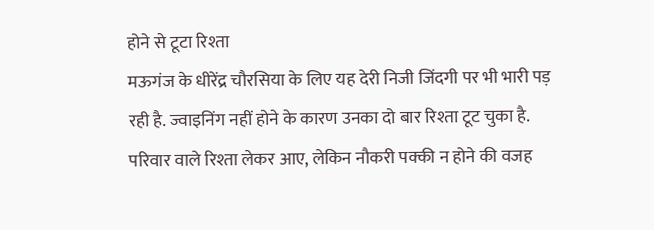होने से टूटा रिश्ता
मऊगंज के धीरेंद्र चौरसिया के लिए यह देरी निजी जिंदगी पर भी भारी पड़ रही है. ज्वाइनिंग नहीं होने के कारण उनका दो बार रिश्ता टूट चुका है. परिवार वाले रिश्ता लेकर आए, लेकिन नौकरी पक्की न होने की वजह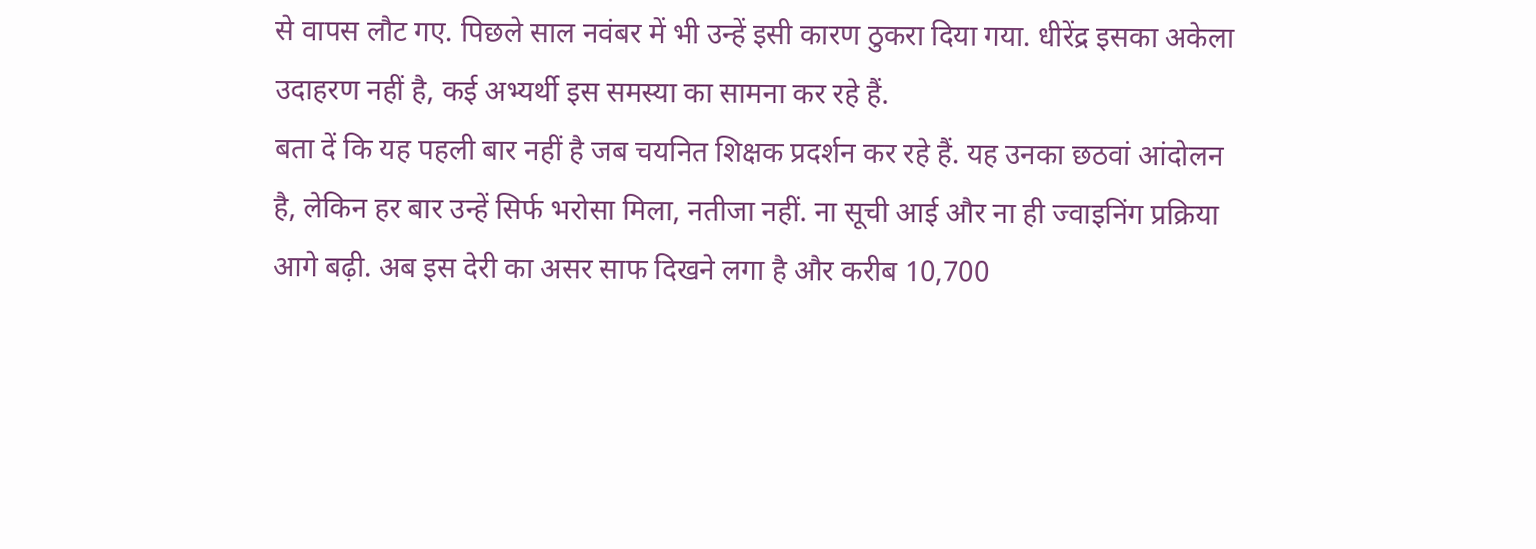से वापस लौट गए. पिछले साल नवंबर में भी उन्हें इसी कारण ठुकरा दिया गया. धीरेंद्र इसका अकेला उदाहरण नहीं है, कई अभ्यर्थी इस समस्या का सामना कर रहे हैं.
बता दें कि यह पहली बार नहीं है जब चयनित शिक्षक प्रदर्शन कर रहे हैं. यह उनका छठवां आंदोलन है, लेकिन हर बार उन्हें सिर्फ भरोसा मिला, नतीजा नहीं. ना सूची आई और ना ही ज्वाइनिंग प्रक्रिया आगे बढ़ी. अब इस देरी का असर साफ दिखने लगा है और करीब 10,700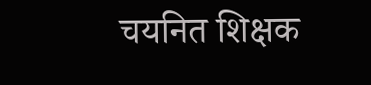चयनित शिक्षक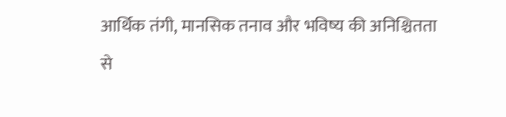आर्थिक तंगी, मानसिक तनाव और भविष्य की अनिश्चितता से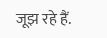जूझ रहे हैं.